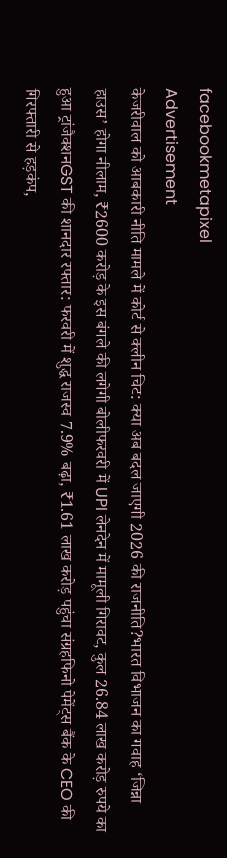facebookmetapixel
Advertisement
केजरीवाल को आबकारी नीति मामले में कोर्ट से क्लीन चिट: क्या अब बदल जाएगी 2026 की राजनीति?भारत विभाजन का गवाह ‘जिन्ना हाउस’ होगा नीलाम, ₹2600 करोड़ के इस बंगले की लगेगी बोलीफरवरी में UPI लेनदेन में मामूली गिरावट, कुल 26.84 लाख करोड़ रुपये का हुआ ट्रांजैक्शनGST की शानदार रफ्तार: फरवरी में शुद्ध राजस्व 7.9% बढ़ा, ₹1.61 लाख करोड़ पहुंचा संग्रहफिनो पेमेंट्स बैंक के CEO की गिरफ्तारी से हड़कंप,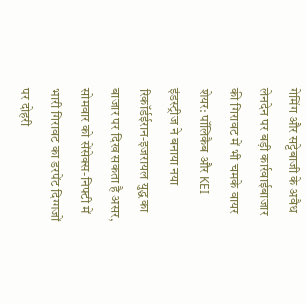गेमिंग और सट्टेबाजी के अवैध लेनदेन पर बड़ी कार्रवाईबाजार की गिरावट में भी चमके वायर शेयर: पॉलिकैब और KEI इंडस्ट्रीज ने बनाया नया रिकॉर्डईरान-इजरायल युद्ध का बाजार पर दिख सकता है असर, सोमवार को सेंसेक्स-निफ्टी में भारी गिरावट का डरपेंट दिग्गजों पर दोहरी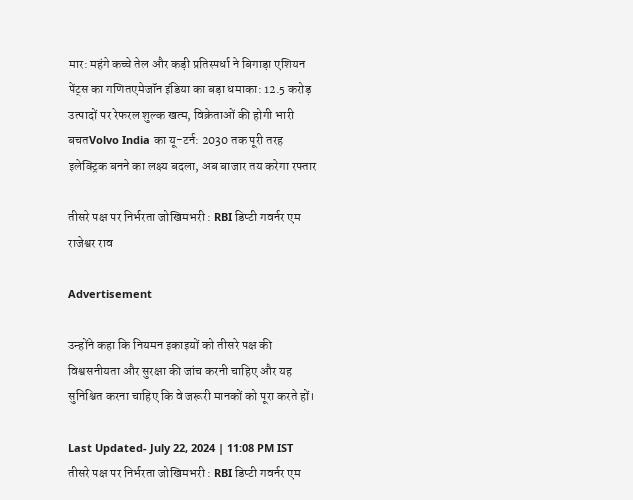मार: महंगे कच्चे तेल और कड़ी प्रतिस्पर्धा ने बिगाड़ा एशियन पेंट्स का गणितएमेजॉन इंडिया का बड़ा धमाका: 12.5 करोड़ उत्पादों पर रेफरल शुल्क खत्म, विक्रेताओं की होगी भारी बचतVolvo India का यू-टर्न: 2030 तक पूरी तरह इलेक्ट्रिक बनने का लक्ष्य बदला, अब बाजार तय करेगा रफ्तार

तीसरे पक्ष पर निर्भरता जोखिमभरी : RBI डिप्टी गवर्नर एम राजेश्वर राव

Advertisement

उन्होंने कहा कि नियमन इकाइयों को तीसरे पक्ष की विश्वसनीयता और सुरक्षा की जांच करनी चाहिए और यह सुनिश्चित करना चाहिए कि वे जरूरी मानकों को पूरा करते हों।

Last Updated- July 22, 2024 | 11:08 PM IST
तीसरे पक्ष पर निर्भरता जोखिमभरी : RBI डिप्टी गवर्नर एम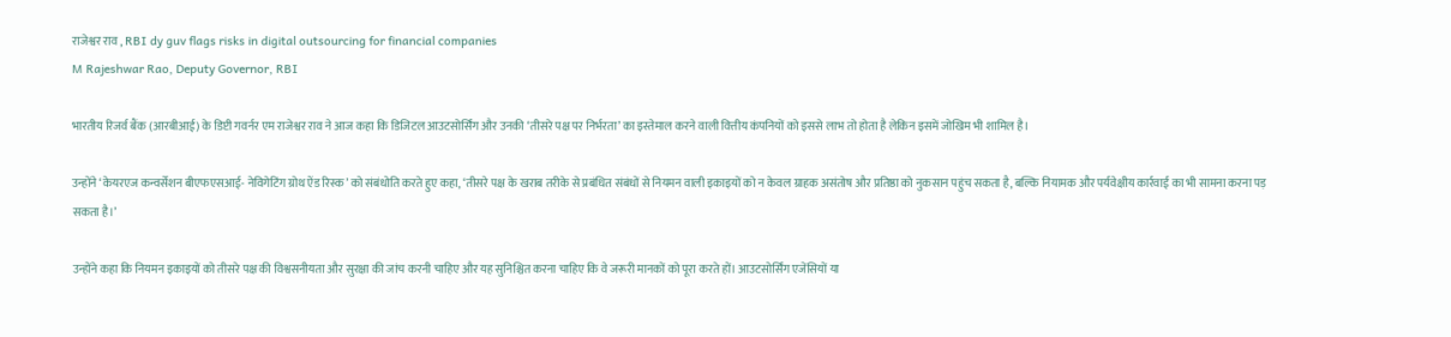राजेश्वर राव , RBI dy guv flags risks in digital outsourcing for financial companies
M Rajeshwar Rao, Deputy Governor, RBI

भारतीय रिजर्व बैंक (आरबीआई) के डिप्टी गवर्नर एम राजेश्वर राव ने आज कहा कि डिजिटल आउटसोर्सिंग और उनकी ‘तीसरे पक्ष पर निर्भरता’ का इस्तेमाल करने वाली वित्तीय कंपनियों को इससे लाभ तो होता है लेकिन इसमें जोखिम भी शामिल है।

उन्होंने ‘केयरएज कन्वर्सेशन बीएफएसआई- नेविगेटिंग ग्रोथ ऐंड रिस्क’ को संबंधोति करते हुए कहा, ‘तीसरे पक्ष के खराब तरीके से प्रबंधित संबंधों से नियमन वाली इकाइयों को न केवल ग्राहक असंतोष और प्रतिष्ठा को नुकसान पहुंच सकता है, बल्कि नियामक और पर्यवेक्षीय कार्रवाई का भी सामना करना पड़ सकता है।’

उन्होंने कहा कि नियमन इकाइयों को तीसरे पक्ष की विश्वसनीयता और सुरक्षा की जांच करनी चाहिए और यह सुनिश्चित करना चाहिए कि वे जरूरी मानकों को पूरा करते हों। आउटसोर्सिंग एजेंसियों या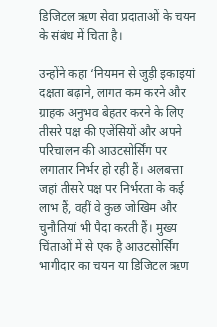डिजिटल ऋण सेवा प्रदाताओं के चयन के संबंध में चिता है।

उन्होंने कहा ‘नियमन से जुड़ी इकाइयां दक्षता बढ़ाने, लागत कम करने और ग्राहक अनुभव बेहतर करने के लिए तीसरे पक्ष की एजेंसियों और अपने परिचालन की आउटसोर्सिंग पर लगातार निर्भर हो रही हैं। अलबत्ता जहां तीसरे पक्ष पर निर्भरता के कई लाभ हैं, वहीं वे कुछ जोखिम और चुनौतियां भी पैदा करती हैं। मुख्य चिंताओं में से एक है आउटसोर्सिंग भागीदार का चयन या डिजिटल ऋण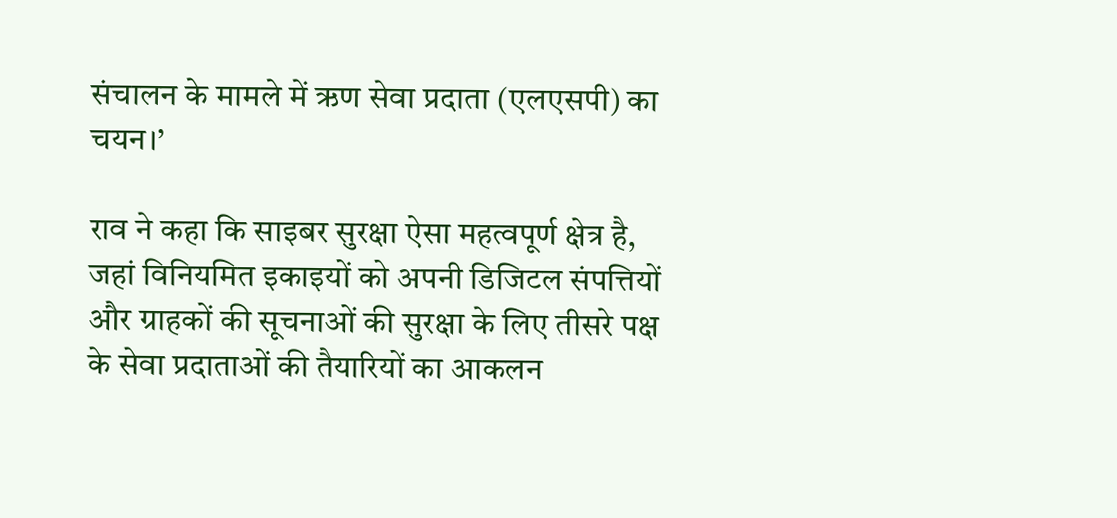संचालन के मामले में ऋण सेवा प्रदाता (एलएसपी) का चयन।’

राव ने कहा कि साइबर सुरक्षा ऐसा महत्वपूर्ण क्षेत्र है, जहां विनियमित इकाइयों को अपनी डिजिटल संपत्तियों और ग्राहकों की सूचनाओं की सुरक्षा के लिए तीसरे पक्ष के सेवा प्रदाताओं की तैयारियों का आकलन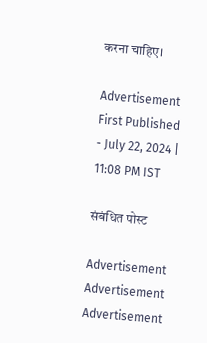करना चाहिए।

Advertisement
First Published - July 22, 2024 | 11:08 PM IST

संबंधित पोस्ट

Advertisement
Advertisement
Advertisement